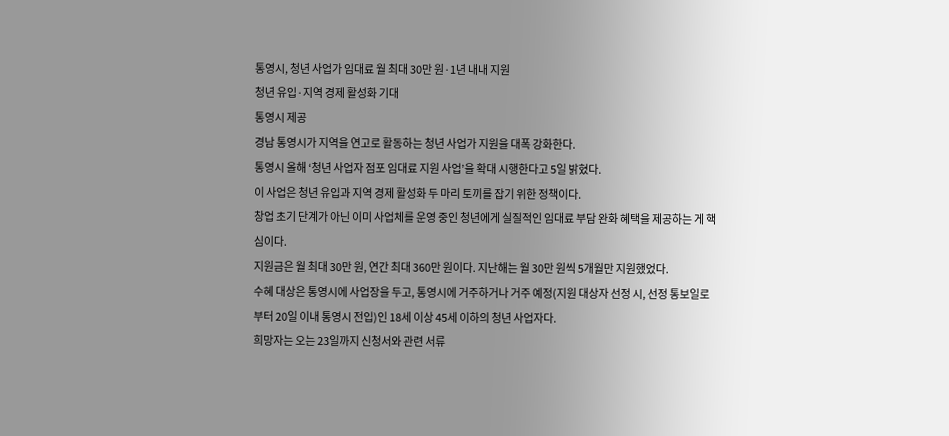통영시, 청년 사업가 임대료 월 최대 30만 원·1년 내내 지원
청년 유입·지역 경제 활성화 기대
통영시 제공
경남 통영시가 지역을 연고로 활동하는 청년 사업가 지원을 대폭 강화한다.
통영시 올해 ‘청년 사업자 점포 임대료 지원 사업’을 확대 시행한다고 5일 밝혔다.
이 사업은 청년 유입과 지역 경제 활성화 두 마리 토끼를 잡기 위한 정책이다.
창업 초기 단계가 아닌 이미 사업체를 운영 중인 청년에게 실질적인 임대료 부담 완화 혜택을 제공하는 게 핵심이다.
지원금은 월 최대 30만 원, 연간 최대 360만 원이다. 지난해는 월 30만 원씩 5개월만 지원했었다.
수혜 대상은 통영시에 사업장을 두고, 통영시에 거주하거나 거주 예정(지원 대상자 선정 시, 선정 통보일로부터 20일 이내 통영시 전입)인 18세 이상 45세 이하의 청년 사업자다.
희망자는 오는 23일까지 신청서와 관련 서류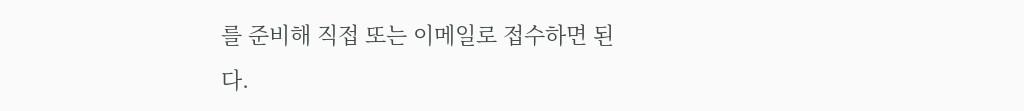를 준비해 직접 또는 이메일로 접수하면 된다.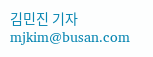김민진 기자 mjkim@busan.com